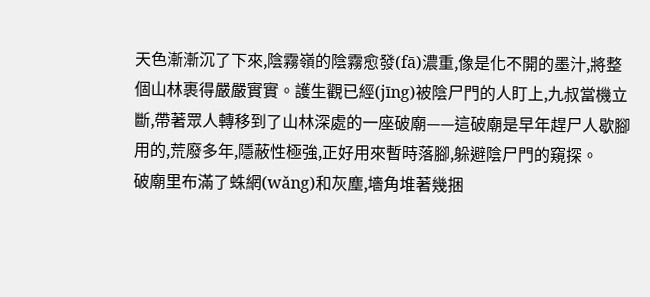天色漸漸沉了下來,陰霧嶺的陰霧愈發(fā)濃重,像是化不開的墨汁,將整個山林裹得嚴嚴實實。護生觀已經(jīng)被陰尸門的人盯上,九叔當機立斷,帶著眾人轉移到了山林深處的一座破廟——這破廟是早年趕尸人歇腳用的,荒廢多年,隱蔽性極強,正好用來暫時落腳,躲避陰尸門的窺探。
破廟里布滿了蛛網(wǎng)和灰塵,墻角堆著幾捆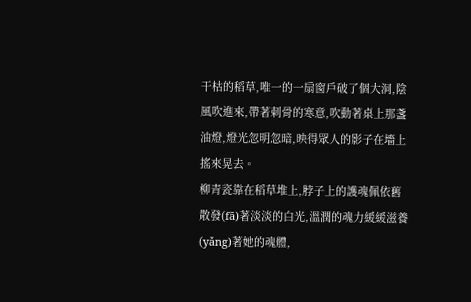干枯的稻草,唯一的一扇窗戶破了個大洞,陰風吹進來,帶著刺骨的寒意,吹動著桌上那盞油燈,燈光忽明忽暗,映得眾人的影子在墻上搖來晃去。
柳青瓷靠在稻草堆上,脖子上的護魂佩依舊散發(fā)著淡淡的白光,溫潤的魂力緩緩滋養(yǎng)著她的魂體,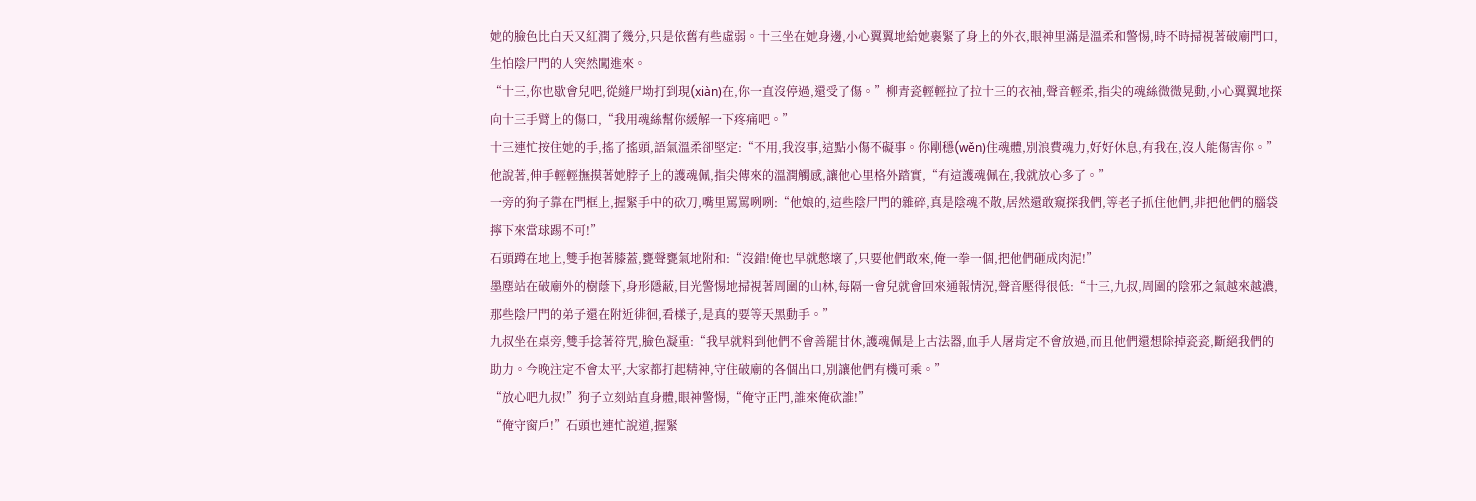她的臉色比白天又紅潤了幾分,只是依舊有些虛弱。十三坐在她身邊,小心翼翼地給她裹緊了身上的外衣,眼神里滿是溫柔和警惕,時不時掃視著破廟門口,生怕陰尸門的人突然闖進來。
“十三,你也歇會兒吧,從縫尸坳打到現(xiàn)在,你一直沒停過,還受了傷。”柳青瓷輕輕拉了拉十三的衣袖,聲音輕柔,指尖的魂絲微微晃動,小心翼翼地探向十三手臂上的傷口,“我用魂絲幫你緩解一下疼痛吧。”
十三連忙按住她的手,搖了搖頭,語氣溫柔卻堅定:“不用,我沒事,這點小傷不礙事。你剛穩(wěn)住魂體,別浪費魂力,好好休息,有我在,沒人能傷害你。”他說著,伸手輕輕撫摸著她脖子上的護魂佩,指尖傳來的溫潤觸感,讓他心里格外踏實,“有這護魂佩在,我就放心多了。”
一旁的狗子靠在門框上,握緊手中的砍刀,嘴里罵罵咧咧:“他娘的,這些陰尸門的雜碎,真是陰魂不散,居然還敢窺探我們,等老子抓住他們,非把他們的腦袋擰下來當球踢不可!”
石頭蹲在地上,雙手抱著膝蓋,甕聲甕氣地附和:“沒錯!俺也早就憋壞了,只要他們敢來,俺一拳一個,把他們砸成肉泥!”
墨塵站在破廟外的樹蔭下,身形隱蔽,目光警惕地掃視著周圍的山林,每隔一會兒就會回來通報情況,聲音壓得很低:“十三,九叔,周圍的陰邪之氣越來越濃,那些陰尸門的弟子還在附近徘徊,看樣子,是真的要等天黑動手。”
九叔坐在桌旁,雙手捻著符咒,臉色凝重:“我早就料到他們不會善罷甘休,護魂佩是上古法器,血手人屠肯定不會放過,而且他們還想除掉瓷瓷,斷絕我們的助力。今晚注定不會太平,大家都打起精神,守住破廟的各個出口,別讓他們有機可乘。”
“放心吧九叔!”狗子立刻站直身體,眼神警惕,“俺守正門,誰來俺砍誰!”
“俺守窗戶!”石頭也連忙說道,握緊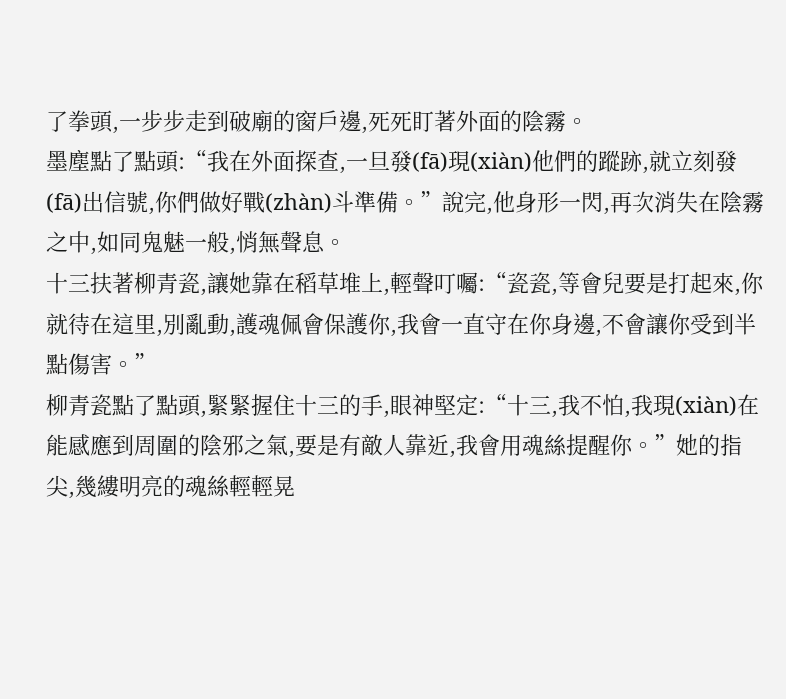了拳頭,一步步走到破廟的窗戶邊,死死盯著外面的陰霧。
墨塵點了點頭:“我在外面探查,一旦發(fā)現(xiàn)他們的蹤跡,就立刻發(fā)出信號,你們做好戰(zhàn)斗準備。”說完,他身形一閃,再次消失在陰霧之中,如同鬼魅一般,悄無聲息。
十三扶著柳青瓷,讓她靠在稻草堆上,輕聲叮囑:“瓷瓷,等會兒要是打起來,你就待在這里,別亂動,護魂佩會保護你,我會一直守在你身邊,不會讓你受到半點傷害。”
柳青瓷點了點頭,緊緊握住十三的手,眼神堅定:“十三,我不怕,我現(xiàn)在能感應到周圍的陰邪之氣,要是有敵人靠近,我會用魂絲提醒你。”她的指尖,幾縷明亮的魂絲輕輕晃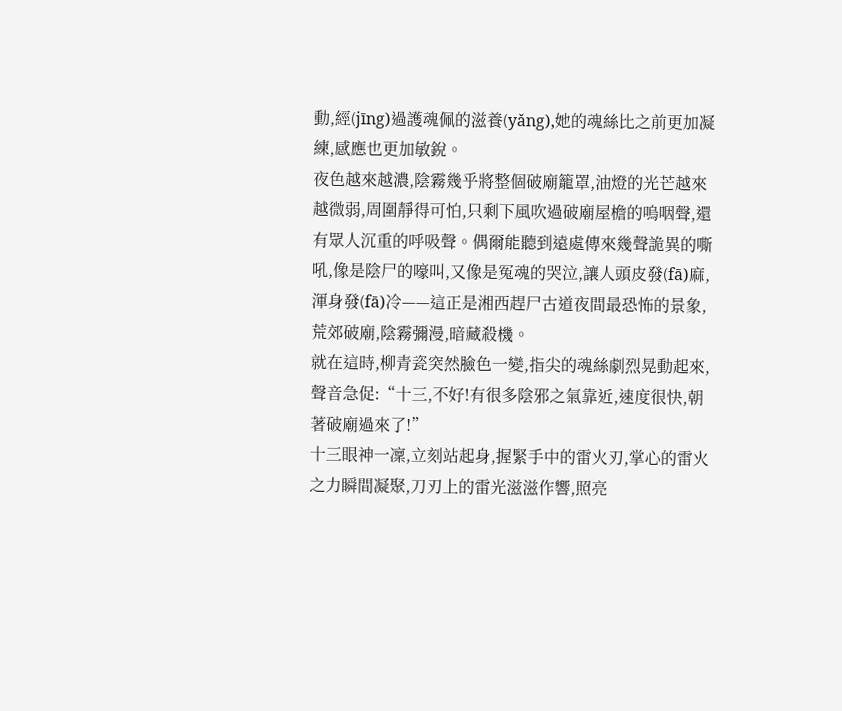動,經(jīng)過護魂佩的滋養(yǎng),她的魂絲比之前更加凝練,感應也更加敏銳。
夜色越來越濃,陰霧幾乎將整個破廟籠罩,油燈的光芒越來越微弱,周圍靜得可怕,只剩下風吹過破廟屋檐的嗚咽聲,還有眾人沉重的呼吸聲。偶爾能聽到遠處傳來幾聲詭異的嘶吼,像是陰尸的嚎叫,又像是冤魂的哭泣,讓人頭皮發(fā)麻,渾身發(fā)冷——這正是湘西趕尸古道夜間最恐怖的景象,荒郊破廟,陰霧彌漫,暗藏殺機。
就在這時,柳青瓷突然臉色一變,指尖的魂絲劇烈晃動起來,聲音急促:“十三,不好!有很多陰邪之氣靠近,速度很快,朝著破廟過來了!”
十三眼神一凜,立刻站起身,握緊手中的雷火刃,掌心的雷火之力瞬間凝聚,刀刃上的雷光滋滋作響,照亮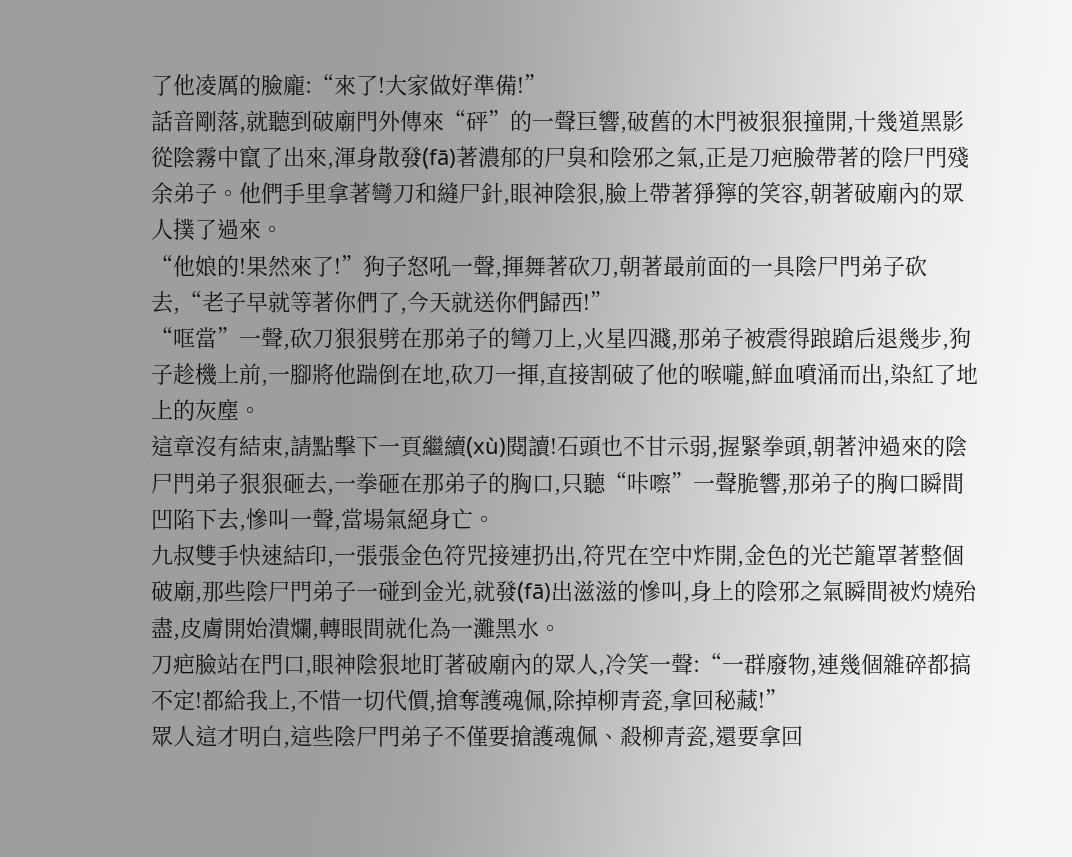了他凌厲的臉龐:“來了!大家做好準備!”
話音剛落,就聽到破廟門外傳來“砰”的一聲巨響,破舊的木門被狠狠撞開,十幾道黑影從陰霧中竄了出來,渾身散發(fā)著濃郁的尸臭和陰邪之氣,正是刀疤臉帶著的陰尸門殘余弟子。他們手里拿著彎刀和縫尸針,眼神陰狠,臉上帶著猙獰的笑容,朝著破廟內的眾人撲了過來。
“他娘的!果然來了!”狗子怒吼一聲,揮舞著砍刀,朝著最前面的一具陰尸門弟子砍去,“老子早就等著你們了,今天就送你們歸西!”
“哐當”一聲,砍刀狠狠劈在那弟子的彎刀上,火星四濺,那弟子被震得踉蹌后退幾步,狗子趁機上前,一腳將他踹倒在地,砍刀一揮,直接割破了他的喉嚨,鮮血噴涌而出,染紅了地上的灰塵。
這章沒有結束,請點擊下一頁繼續(xù)閱讀!石頭也不甘示弱,握緊拳頭,朝著沖過來的陰尸門弟子狠狠砸去,一拳砸在那弟子的胸口,只聽“咔嚓”一聲脆響,那弟子的胸口瞬間凹陷下去,慘叫一聲,當場氣絕身亡。
九叔雙手快速結印,一張張金色符咒接連扔出,符咒在空中炸開,金色的光芒籠罩著整個破廟,那些陰尸門弟子一碰到金光,就發(fā)出滋滋的慘叫,身上的陰邪之氣瞬間被灼燒殆盡,皮膚開始潰爛,轉眼間就化為一灘黑水。
刀疤臉站在門口,眼神陰狠地盯著破廟內的眾人,冷笑一聲:“一群廢物,連幾個雜碎都搞不定!都給我上,不惜一切代價,搶奪護魂佩,除掉柳青瓷,拿回秘藏!”
眾人這才明白,這些陰尸門弟子不僅要搶護魂佩、殺柳青瓷,還要拿回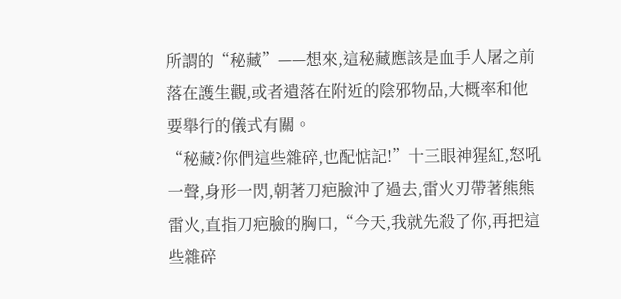所謂的“秘藏”——想來,這秘藏應該是血手人屠之前落在護生觀,或者遺落在附近的陰邪物品,大概率和他要舉行的儀式有關。
“秘藏?你們這些雜碎,也配惦記!”十三眼神猩紅,怒吼一聲,身形一閃,朝著刀疤臉沖了過去,雷火刃帶著熊熊雷火,直指刀疤臉的胸口,“今天,我就先殺了你,再把這些雜碎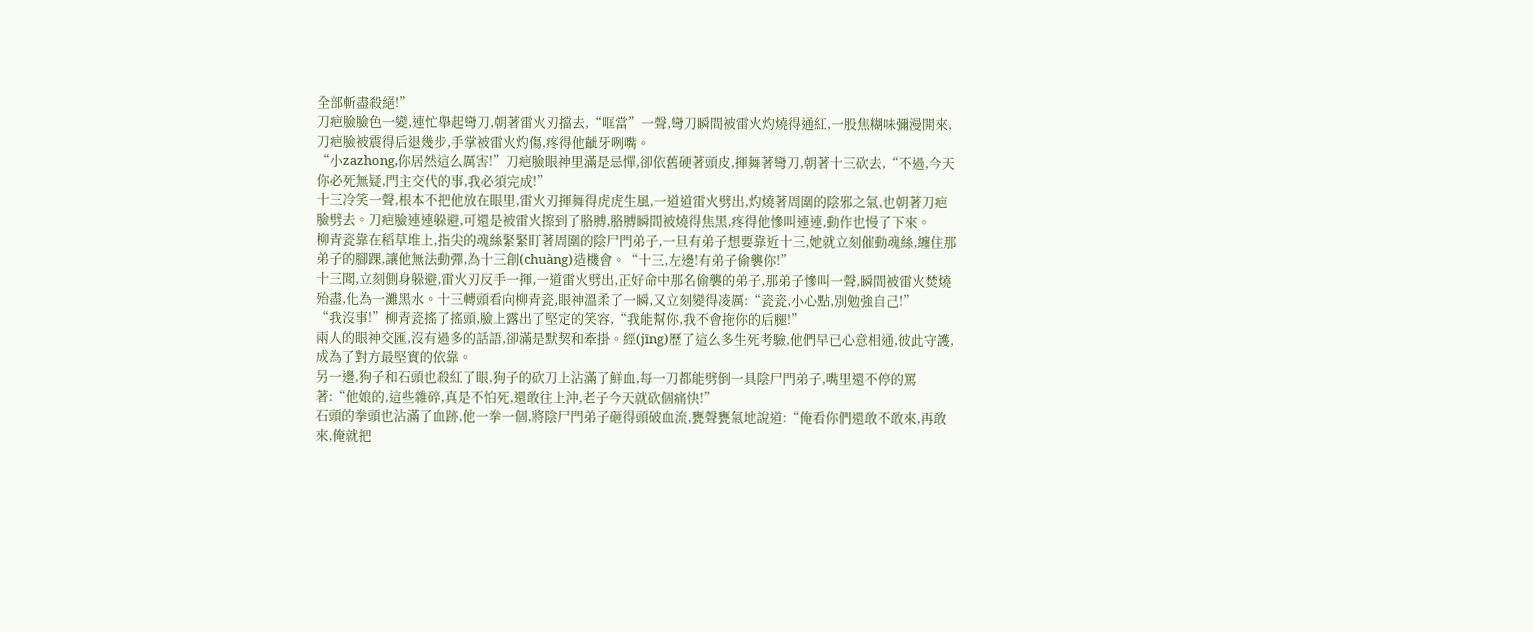全部斬盡殺絕!”
刀疤臉臉色一變,連忙舉起彎刀,朝著雷火刃擋去,“哐當”一聲,彎刀瞬間被雷火灼燒得通紅,一股焦糊味彌漫開來,刀疤臉被震得后退幾步,手掌被雷火灼傷,疼得他齜牙咧嘴。
“小zazhong,你居然這么厲害!”刀疤臉眼神里滿是忌憚,卻依舊硬著頭皮,揮舞著彎刀,朝著十三砍去,“不過,今天你必死無疑,門主交代的事,我必須完成!”
十三冷笑一聲,根本不把他放在眼里,雷火刃揮舞得虎虎生風,一道道雷火劈出,灼燒著周圍的陰邪之氣,也朝著刀疤臉劈去。刀疤臉連連躲避,可還是被雷火擦到了胳膊,胳膊瞬間被燒得焦黑,疼得他慘叫連連,動作也慢了下來。
柳青瓷靠在稻草堆上,指尖的魂絲緊緊盯著周圍的陰尸門弟子,一旦有弟子想要靠近十三,她就立刻催動魂絲,纏住那弟子的腳踝,讓他無法動彈,為十三創(chuàng)造機會。“十三,左邊!有弟子偷襲你!”
十三聞,立刻側身躲避,雷火刃反手一揮,一道雷火劈出,正好命中那名偷襲的弟子,那弟子慘叫一聲,瞬間被雷火焚燒殆盡,化為一灘黑水。十三轉頭看向柳青瓷,眼神溫柔了一瞬,又立刻變得凌厲:“瓷瓷,小心點,別勉強自己!”
“我沒事!”柳青瓷搖了搖頭,臉上露出了堅定的笑容,“我能幫你,我不會拖你的后腿!”
兩人的眼神交匯,沒有過多的話語,卻滿是默契和牽掛。經(jīng)歷了這么多生死考驗,他們早已心意相通,彼此守護,成為了對方最堅實的依靠。
另一邊,狗子和石頭也殺紅了眼,狗子的砍刀上沾滿了鮮血,每一刀都能劈倒一具陰尸門弟子,嘴里還不停的罵著:“他娘的,這些雜碎,真是不怕死,還敢往上沖,老子今天就砍個痛快!”
石頭的拳頭也沾滿了血跡,他一拳一個,將陰尸門弟子砸得頭破血流,甕聲甕氣地說道:“俺看你們還敢不敢來,再敢來,俺就把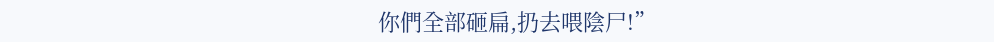你們全部砸扁,扔去喂陰尸!”